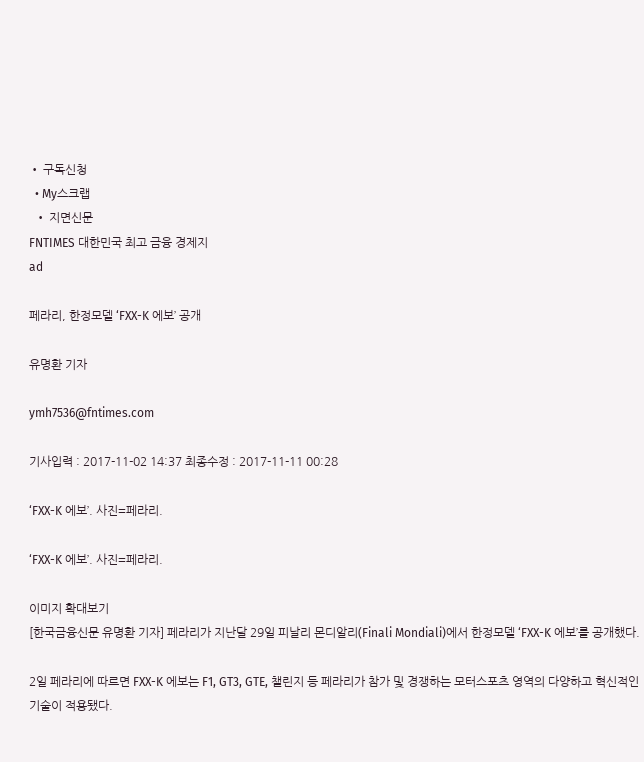• 구독신청
  • My스크랩
  • 지면신문
FNTIMES 대한민국 최고 금융 경제지
ad

페라리, 한정모델 ‘FXX-K 에보’ 공개

유명환 기자

ymh7536@fntimes.com

기사입력 : 2017-11-02 14:37 최종수정 : 2017-11-11 00:28

‘FXX-K 에보’. 사진=페라리.

‘FXX-K 에보’. 사진=페라리.

이미지 확대보기
[한국금융신문 유명환 기자] 페라리가 지난달 29일 피날리 몬디알리(Finali Mondiali)에서 한정모델 ‘FXX-K 에보’를 공개했다.

2일 페라리에 따르면 FXX-K 에보는 F1, GT3, GTE, 챌린지 등 페라리가 참가 및 경쟁하는 모터스포츠 영역의 다양하고 혁신적인 기술이 적용됐다.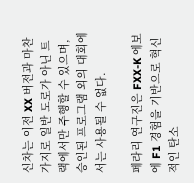신차는 이전 XX 버전과 마찬가지로 일반 도로가 아닌 트랙에서만 주행할 수 있으며, 승인된 프로그램 외의 대회에서는 사용될 수 없다.

페라리 연구진은 FXX-K 에보에 F1 경험을 기반으로 혁신적인 탄소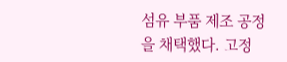섬유 부품 제조 공정을 채택했다. 고정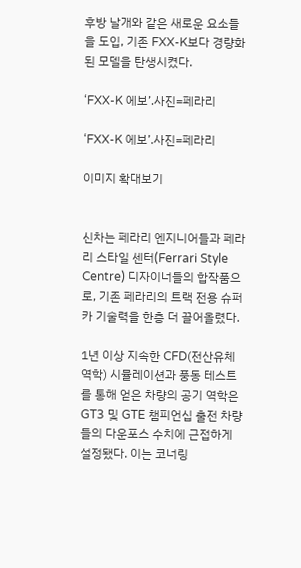후방 날개와 같은 새로운 요소들을 도입, 기존 FXX-K보다 경량화된 모델을 탄생시켰다.

‘FXX-K 에보’.사진=페라리

‘FXX-K 에보’.사진=페라리

이미지 확대보기


신차는 페라리 엔지니어들과 페라리 스타일 센터(Ferrari Style Centre) 디자이너들의 합작품으로, 기존 페라리의 트랙 전용 슈퍼카 기술력을 한층 더 끌어올렸다.

1년 이상 지속한 CFD(전산유체역학) 시뮬레이션과 풍동 테스트를 통해 얻은 차량의 공기 역학은 GT3 및 GTE 챔피언십 출전 차량들의 다운포스 수치에 근접하게 설정됐다. 이는 코너링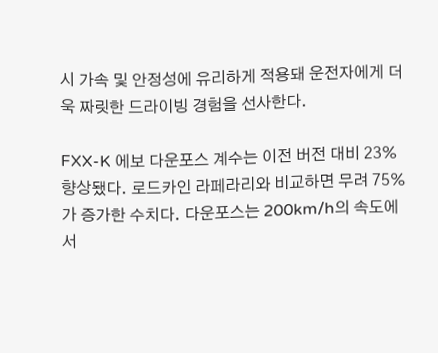시 가속 및 안정성에 유리하게 적용돼 운전자에게 더욱 짜릿한 드라이빙 경험을 선사한다.

FXX-K 에보 다운포스 계수는 이전 버전 대비 23% 향상됐다. 로드카인 라페라리와 비교하면 무려 75%가 증가한 수치다. 다운포스는 200km/h의 속도에서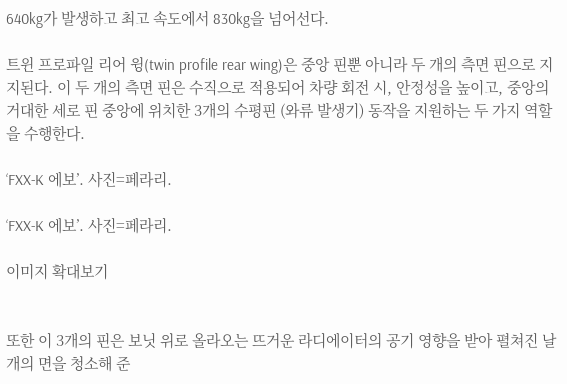640kg가 발생하고 최고 속도에서 830kg을 넘어선다.

트윈 프로파일 리어 윙(twin profile rear wing)은 중앙 핀뿐 아니라 두 개의 측면 핀으로 지지된다. 이 두 개의 측면 핀은 수직으로 적용되어 차량 회전 시, 안정성을 높이고, 중앙의 거대한 세로 핀 중앙에 위치한 3개의 수평핀 (와류 발생기) 동작을 지원하는 두 가지 역할을 수행한다.

‘FXX-K 에보’. 사진=페라리.

‘FXX-K 에보’. 사진=페라리.

이미지 확대보기


또한 이 3개의 핀은 보닛 위로 올라오는 뜨거운 라디에이터의 공기 영향을 받아 펼쳐진 날개의 면을 청소해 준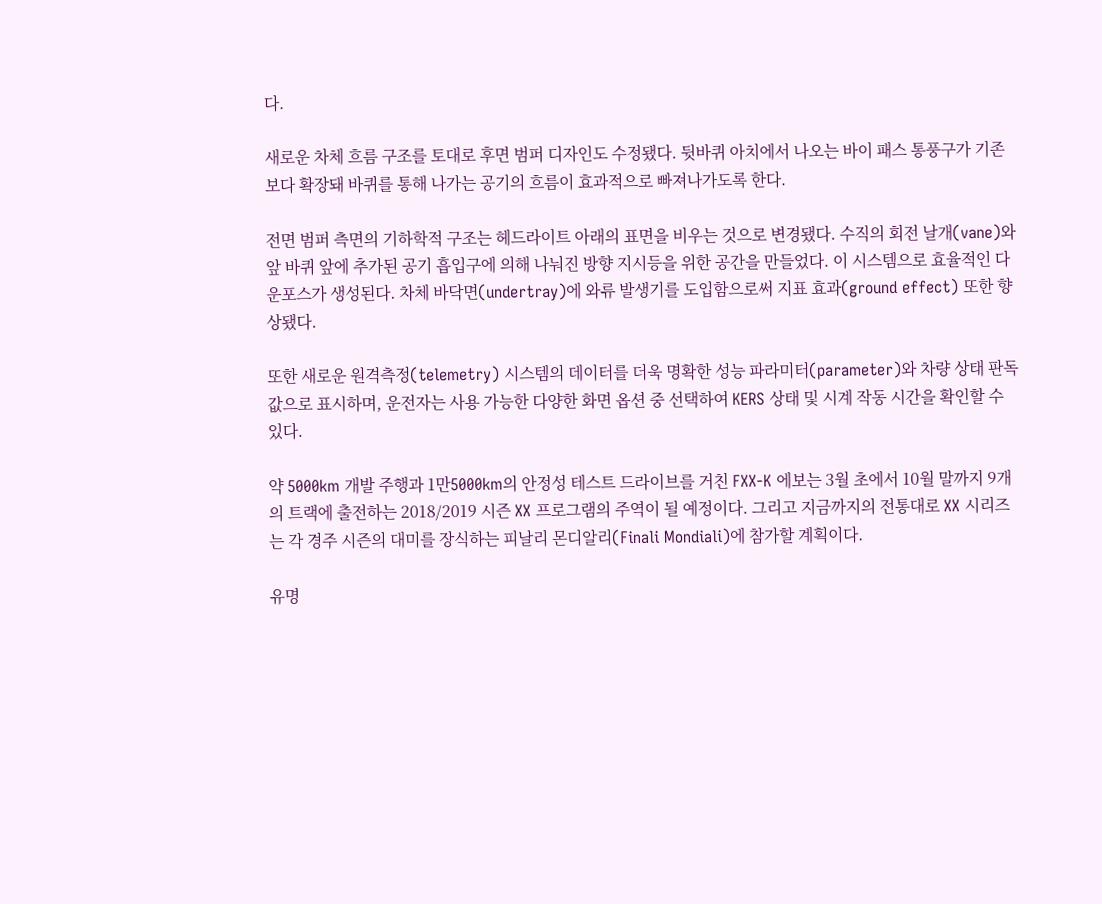다.

새로운 차체 흐름 구조를 토대로 후면 범퍼 디자인도 수정됐다. 뒷바퀴 아치에서 나오는 바이 패스 통풍구가 기존보다 확장돼 바퀴를 통해 나가는 공기의 흐름이 효과적으로 빠져나가도록 한다.

전면 범퍼 측면의 기하학적 구조는 헤드라이트 아래의 표면을 비우는 것으로 변경됐다. 수직의 회전 날개(vane)와 앞 바퀴 앞에 추가된 공기 흡입구에 의해 나눠진 방향 지시등을 위한 공간을 만들었다. 이 시스템으로 효율적인 다운포스가 생성된다. 차체 바닥면(undertray)에 와류 발생기를 도입함으로써 지표 효과(ground effect) 또한 향상됐다.

또한 새로운 원격측정(telemetry) 시스템의 데이터를 더욱 명확한 성능 파라미터(parameter)와 차량 상태 판독 값으로 표시하며, 운전자는 사용 가능한 다양한 화면 옵션 중 선택하여 KERS 상태 및 시계 작동 시간을 확인할 수 있다.

약 5000km 개발 주행과 1만5000km의 안정성 테스트 드라이브를 거친 FXX-K 에보는 3월 초에서 10월 말까지 9개의 트랙에 출전하는 2018/2019 시즌 XX 프로그램의 주역이 될 예정이다. 그리고 지금까지의 전통대로 XX 시리즈는 각 경주 시즌의 대미를 장식하는 피날리 몬디알리(Finali Mondiali)에 참가할 계획이다.

유명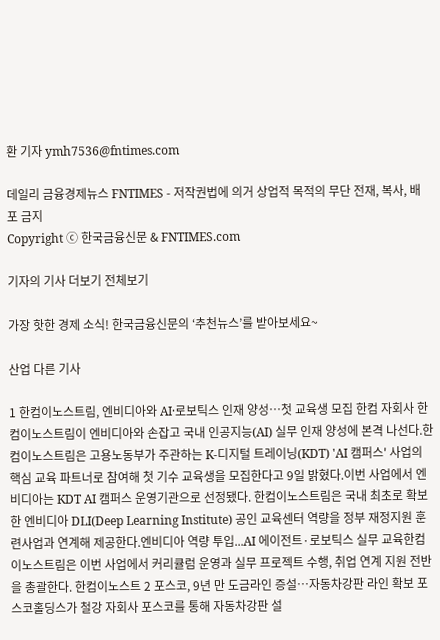환 기자 ymh7536@fntimes.com

데일리 금융경제뉴스 FNTIMES - 저작권법에 의거 상업적 목적의 무단 전재, 복사, 배포 금지
Copyright ⓒ 한국금융신문 & FNTIMES.com

기자의 기사 더보기 전체보기

가장 핫한 경제 소식! 한국금융신문의 ‘추천뉴스’를 받아보세요~

산업 다른 기사

1 한컴이노스트림, 엔비디아와 AI·로보틱스 인재 양성…첫 교육생 모집 한컴 자회사 한컴이노스트림이 엔비디아와 손잡고 국내 인공지능(AI) 실무 인재 양성에 본격 나선다.한컴이노스트림은 고용노동부가 주관하는 K-디지털 트레이닝(KDT) 'AI 캠퍼스' 사업의 핵심 교육 파트너로 참여해 첫 기수 교육생을 모집한다고 9일 밝혔다.이번 사업에서 엔비디아는 KDT AI 캠퍼스 운영기관으로 선정됐다. 한컴이노스트림은 국내 최초로 확보한 엔비디아 DLI(Deep Learning Institute) 공인 교육센터 역량을 정부 재정지원 훈련사업과 연계해 제공한다.엔비디아 역량 투입...AI 에이전트·로보틱스 실무 교육한컴이노스트림은 이번 사업에서 커리큘럼 운영과 실무 프로젝트 수행, 취업 연계 지원 전반을 총괄한다. 한컴이노스트 2 포스코, 9년 만 도금라인 증설…자동차강판 라인 확보 포스코홀딩스가 철강 자회사 포스코를 통해 자동차강판 설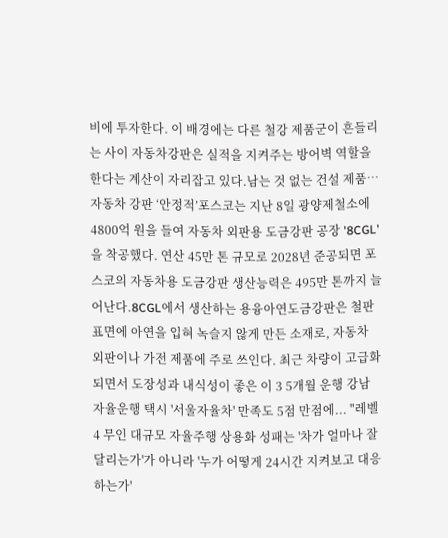비에 투자한다. 이 배경에는 다른 철강 제품군이 흔들리는 사이 자동차강판은 실적을 지켜주는 방어벽 역할을 한다는 계산이 자리잡고 있다.남는 것 없는 건설 제품…자동차 강판 ‘안정적’포스코는 지난 8일 광양제철소에 4800억 원을 들여 자동차 외판용 도금강판 공장 '8CGL'을 착공했다. 연산 45만 톤 규모로 2028년 준공되면 포스코의 자동차용 도금강판 생산능력은 495만 톤까지 늘어난다.8CGL에서 생산하는 용융아연도금강판은 철판 표면에 아연을 입혀 녹슬지 않게 만든 소재로, 자동차 외판이나 가전 제품에 주로 쓰인다. 최근 차량이 고급화되면서 도장성과 내식성이 좋은 이 3 5개월 운행 강남 자율운행 택시 '서울자율차' 만족도 5점 만점에... "레벨4 무인 대규모 자율주행 상용화 성패는 '차가 얼마나 잘 달리는가'가 아니라 '누가 어떻게 24시간 지켜보고 대응하는가'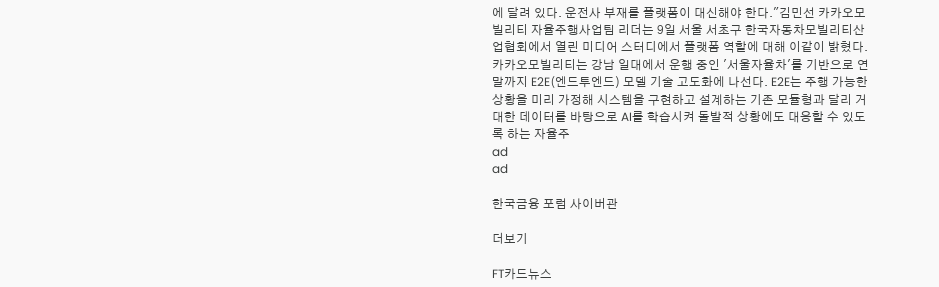에 달려 있다. 운전사 부재를 플랫폼이 대신해야 한다."김민선 카카오모빌리티 자율주행사업팀 리더는 9일 서울 서초구 한국자동차모빌리티산업협회에서 열린 미디어 스터디에서 플랫폼 역할에 대해 이같이 밝혔다.카카오모빌리티는 강남 일대에서 운행 중인 '서울자율차'를 기반으로 연말까지 E2E(엔드투엔드) 모델 기술 고도화에 나선다. E2E는 주행 가능한 상황을 미리 가정해 시스템을 구현하고 설계하는 기존 모듈형과 달리 거대한 데이터를 바탕으로 AI를 학습시켜 돌발적 상황에도 대응할 수 있도록 하는 자율주
ad
ad

한국금융 포럼 사이버관

더보기

FT카드뉴스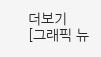더보기
[그래픽 뉴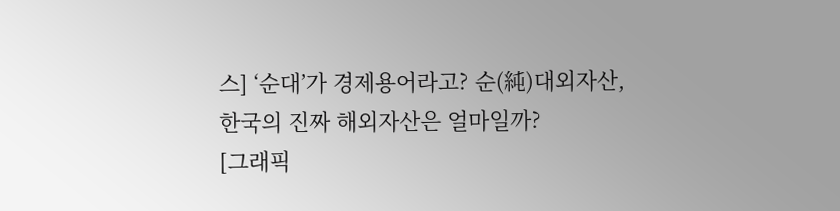스] ‘순대’가 경제용어라고? 순(純)대외자산, 한국의 진짜 해외자산은 얼마일까?
[그래픽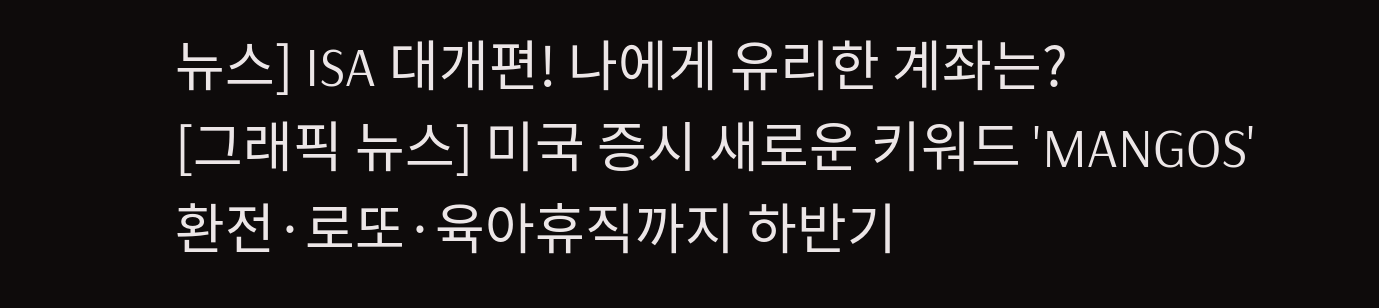뉴스] ISA 대개편! 나에게 유리한 계좌는?
[그래픽 뉴스] 미국 증시 새로운 키워드 'MANGOS'
환전·로또·육아휴직까지 하반기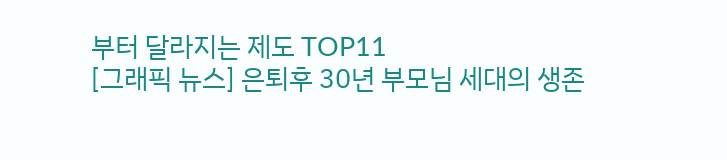부터 달라지는 제도 TOP11
[그래픽 뉴스] 은퇴후 30년 부모님 세대의 생존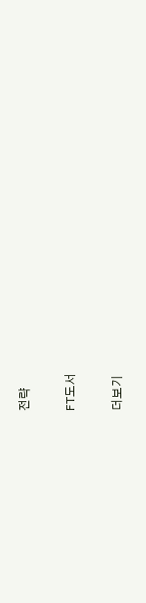전략

FT도서

더보기